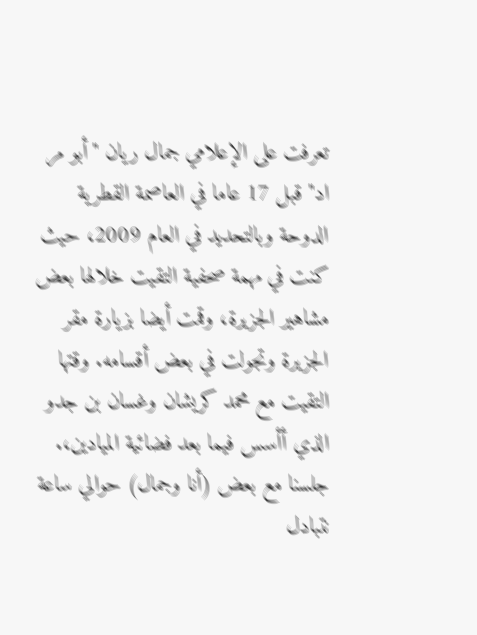تعرفت على الإعلامي جمال ريان "أبو مر اد" قبل 17 عاما في العاصمة القطرية الدوحة وبالتحديد في العام 2009، حيث كنت في مهمة صحفية التقيت خلالها بعض مشاهير الجزيرة، وقمت أيضا بزيارة مقر الجزيرة وتجولت في بعض أقسامه. وقتها التقيت مع محمد كريشان وغسان بن جدو الذي أأسس فيما بعد فضائية الميادين،.
جلسنا مع بعض (أنا وجمال) حوالي ساعة نتبادل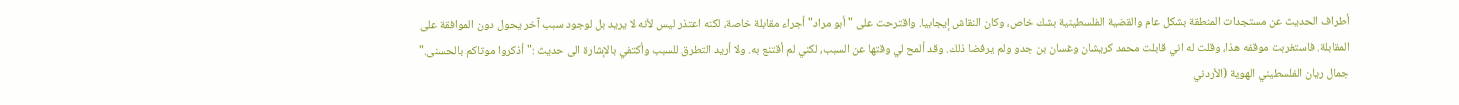أطراف الحديث عن مستجدات المنطقة بشكل عام والقضية الفلسطينية بشك خاص، وكان النقاش إيجابيا. واقترحت على "أبو مراد" أجراء مقابلة خاصة، لكنه اعتذر ليس لأنه لا يريد بل لوجود سبب آخر يحول دون الموافقة على المقابلة. فاستغربت موقفه هذا، وقلت له اني قابلت محمد كريشان وغسان بن جدو ولم يرفضا ذلك. وقد ألمح لي وقتها عن السبب، لكني لم أقتنع به. ولا أريد التطرق للسبب وأكتفي بالإشارة الى حديث :" أذكروا موتاكم بالحسنى."
جمال ريان الفلسطيني الهوية (الأردني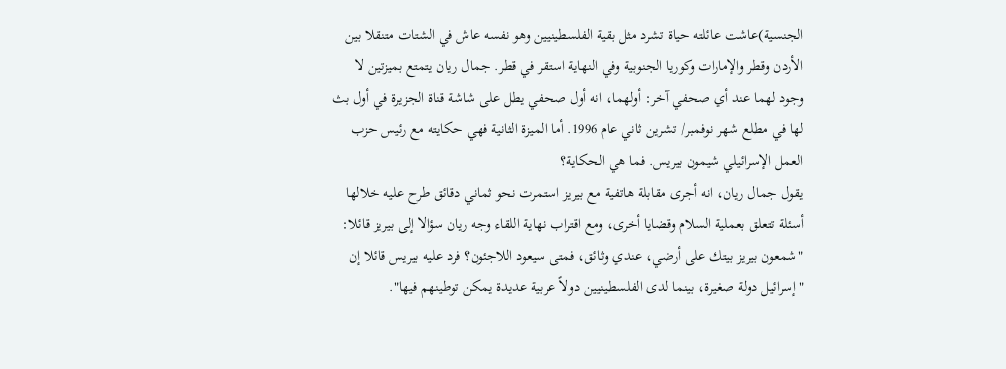الجنسية)عاشت عائلته حياة تشرد مثل بقية الفلسطينيين وهو نفسه عاش في الشتات متنقلا بين الأردن وقطر والإمارات وكوريا الجنوبية وفي النهاية استقر في قطر. جمال ريان يتمتع بميزتين لا وجود لهما عند أي صحفي آخر: أولهما، انه أول صحفي يطل على شاشة قناة الجزيرة في أول بث لها في مطلع شهر نوفمبر/ تشرين ثاني عام 1996. أما الميزة الثانية فهي حكايته مع رئيس حزب العمل الإسرائيلي شيمون بيريس. فما هي الحكاية؟
يقول جمال ريان، انه أجرى مقابلة هاتفية مع بيريز استمرت نحو ثماني دقائق طرح عليه خلالها أسئلة تتعلق بعملية السلام وقضايا أخرى، ومع اقتراب نهاية اللقاء وجه ريان سؤالا إلى بيريز قائلا: "شمعون بيريز بيتك على أرضي، عندي وثائق، فمتى سيعود اللاجئون؟ فرد عليه بيريس قائلا إن "إسرائيل دولة صغيرة، بينما لدى الفلسطينيين دولاً عربية عديدة يمكن توطينهم فيها".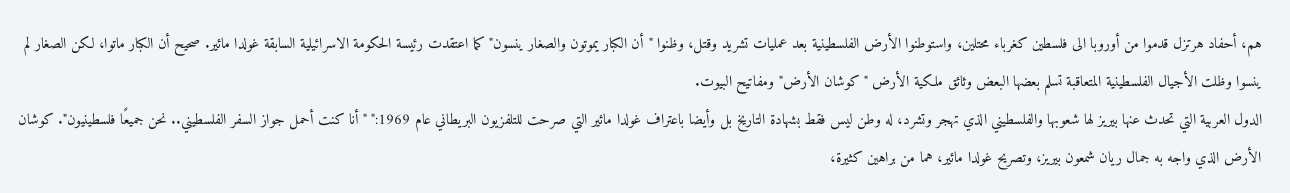هم، أحفاد هرتزل قدموا من أوروبا الى فلسطين كغرباء محتلين، واستوطنوا الأرض الفلسطينية بعد عمليات تشريد وقتل، وظنوا "أن الكبار يموتون والصغار ينسون" كما اعتقدت رئيسة الحكومة الاسرائيلية السابقة غولدا مائير. صحيح أن الكبار ماتوا، لكن الصغار لم ينسوا وظلت الأجيال الفلسطينية المتعاقبة تسلم بعضها البعض وثائق ملكية الأرض "كوشان الأرض" ومفاتيح البيوت.
الدول العربية التي تحدث عنها بيريز لها شعوبها والفلسطيني الذي تهجر وتشرد، له وطن ليس فقط بشهادة التاريخ بل وأيضا باعتراف غولدا مائير التي صرحت للتلفزيون البريطاني عام 1969:" "أنا كنت أحمل جواز السفر الفلسطيني.. نحن جميعًا فلسطينيون". كوشان الأرض الذي واجه به جمال ريان شمعون بيريز، وتصريح غولدا مائير، هما من براهين كثيرة،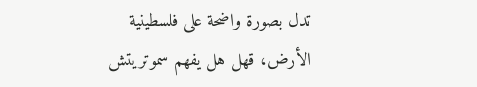تدل بصورة واضحة على فلسطينية الأرض، قهل هل يفهم سموتريتش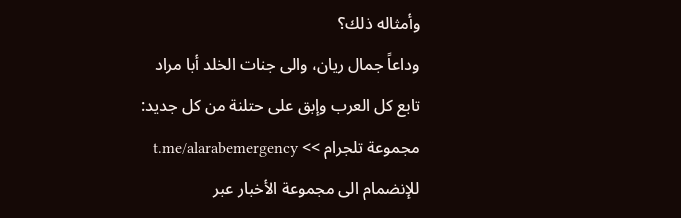وأمثاله ذلك؟
وداعاً جمال ريان، والى جنات الخلد أبا مراد
تابع كل العرب وإبق على حتلنة من كل جديد: مجموعة تلجرام >> t.me/alarabemergency للإنضمام الى مجموعة الأخبار عبر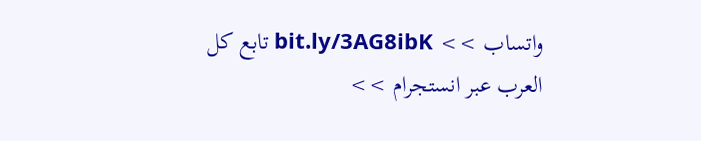واتساب >> bit.ly/3AG8ibK تابع كل العرب عبر انستجرام >>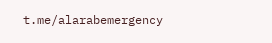t.me/alarabemergency